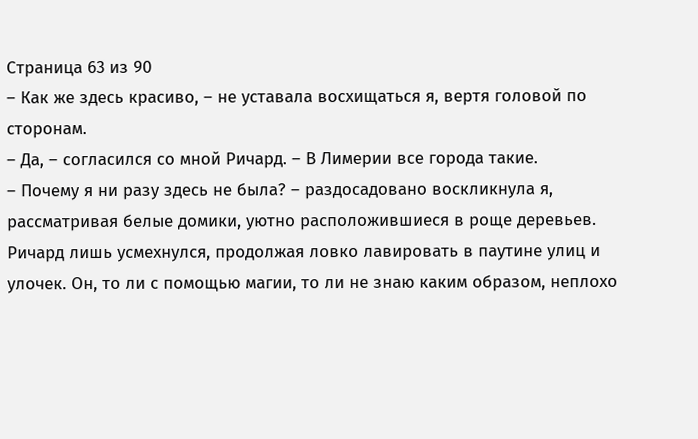Страница 63 из 90
– Как же здесь красиво, – не уставала восхищаться я, вертя головой по сторонам.
– Да, – согласился со мной Ричард. – В Лимерии все города такие.
– Почему я ни разу здесь не была? – раздосадовано воскликнула я, рассматривая белые домики, уютно расположившиеся в роще деревьев.
Ричард лишь усмехнулся, продолжая ловко лавировать в паутине улиц и улочек. Он, то ли с помощью магии, то ли не знаю каким образом, неплохо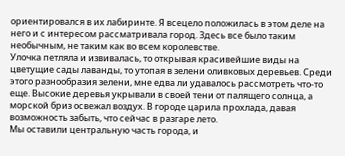ориентировался в их лабиринте. Я всецело положилась в этом деле на него и с интересом рассматривала город. Здесь все было таким необычным, не таким как во всем королевстве.
Улочка петляла и извивалась, то открывая красивейшие виды на цветущие сады лаванды, то утопая в зелени оливковых деревьев. Среди этого разнообразия зелени, мне едва ли удавалось рассмотреть что-то еще. Высокие деревья укрывали в своей тени от палящего солнца, а морской бриз освежал воздух. В городе царила прохлада, давая возможность забыть, что сейчас в разгаре лето.
Мы оставили центральную часть города, и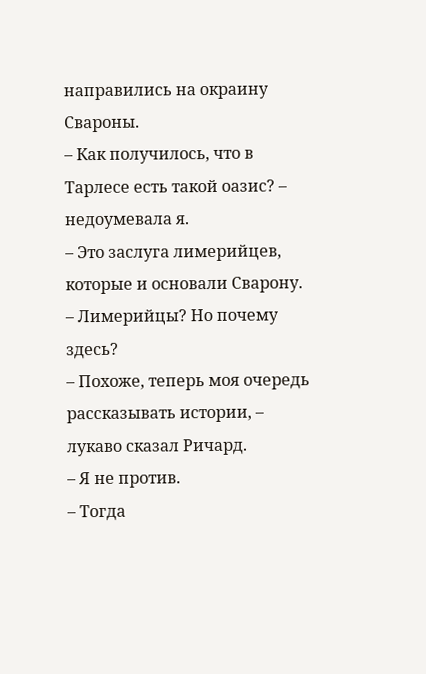направились на окраину Свароны.
– Как получилось, что в Тарлесе есть такой оазис? – недоумевала я.
– Это заслуга лимерийцев, которые и основали Сварону.
– Лимерийцы? Но почему здесь?
– Похоже, теперь моя очередь рассказывать истории, – лукаво сказал Ричард.
– Я не против.
– Тогда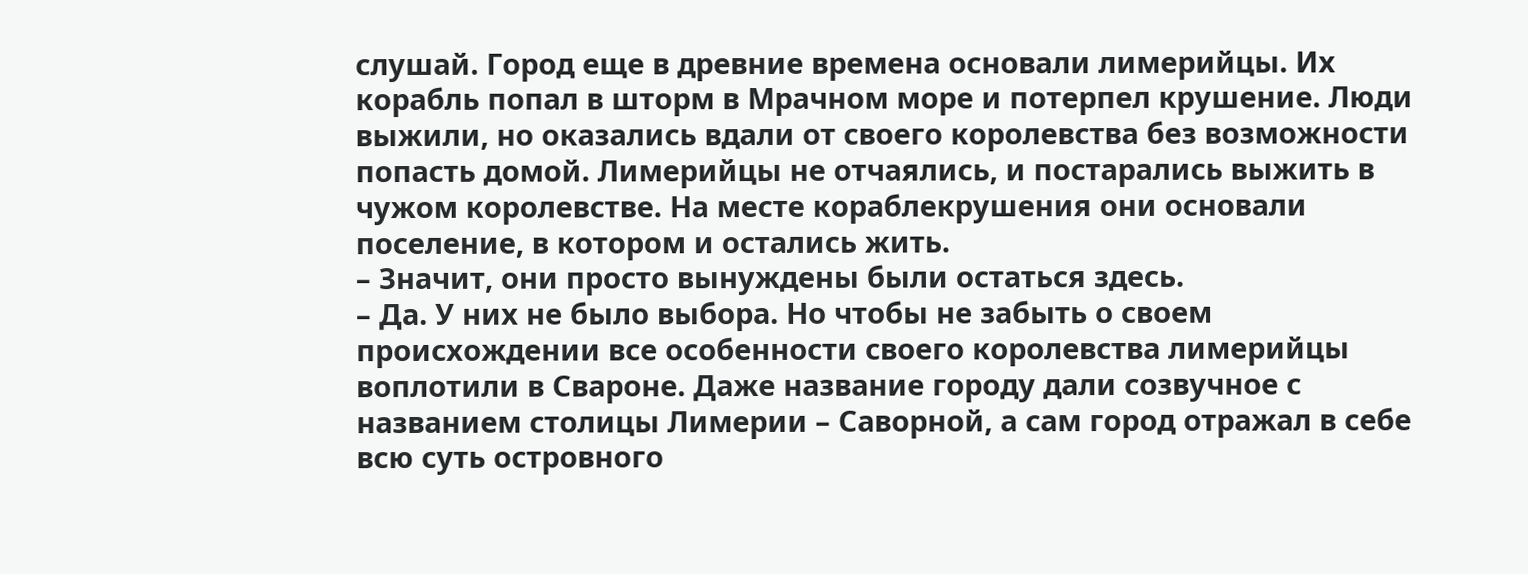слушай. Город еще в древние времена основали лимерийцы. Их корабль попал в шторм в Мрачном море и потерпел крушение. Люди выжили, но оказались вдали от своего королевства без возможности попасть домой. Лимерийцы не отчаялись, и постарались выжить в чужом королевстве. На месте кораблекрушения они основали поселение, в котором и остались жить.
– Значит, они просто вынуждены были остаться здесь.
– Да. У них не было выбора. Но чтобы не забыть о своем происхождении все особенности своего королевства лимерийцы воплотили в Свароне. Даже название городу дали созвучное с названием столицы Лимерии – Саворной, а сам город отражал в себе всю суть островного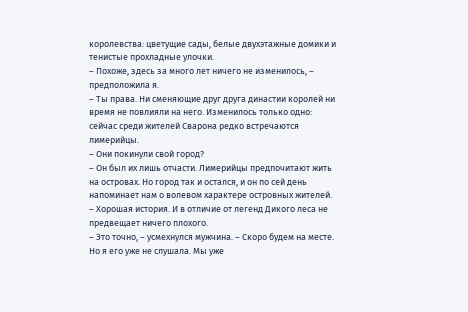королевства: цветущие сады, белые двухэтажные домики и тенистые прохладные улочки.
– Похоже, здесь за много лет ничего не изменилось, – предположила я.
– Ты права. Ни сменяющие друг друга династии королей ни время не повлияли на него. Изменилось только одно: сейчас среди жителей Сварона редко встречаются лимерийцы.
– Они покинули свой город?
– Он был их лишь отчасти. Лимерийцы предпочитают жить на островах. Но город так и остался, и он по сей день напоминает нам о волевом характере островных жителей.
– Хорошая история. И в отличие от легенд Дикого леса не предвещает ничего плохого.
– Это точно, – усмехнулся мужчина. – Скоро будем на месте.
Но я его уже не слушала. Мы уже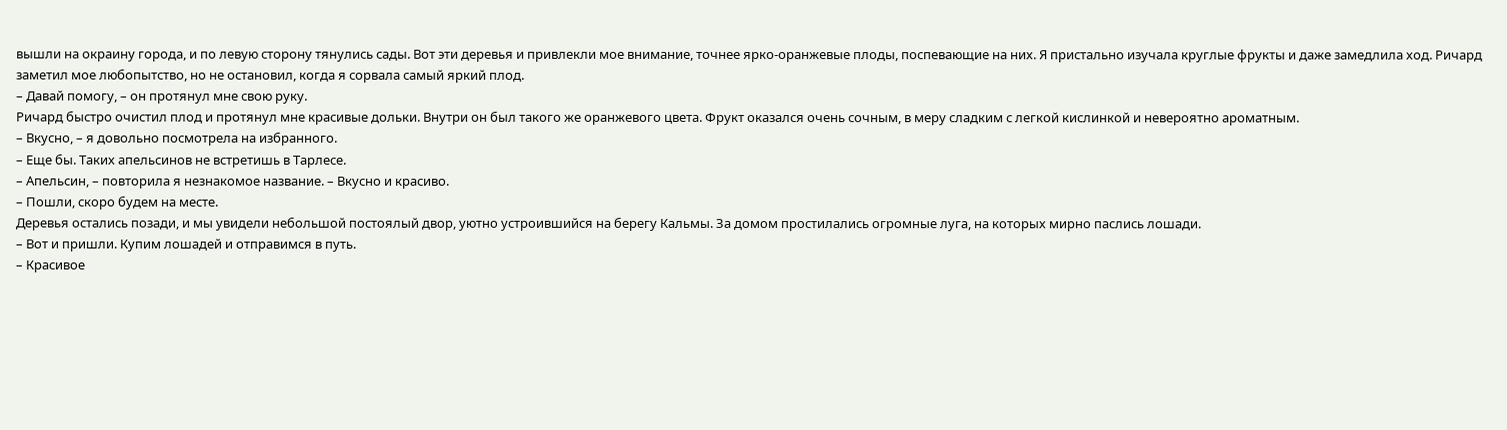вышли на окраину города, и по левую сторону тянулись сады. Вот эти деревья и привлекли мое внимание, точнее ярко-оранжевые плоды, поспевающие на них. Я пристально изучала круглые фрукты и даже замедлила ход. Ричард заметил мое любопытство, но не остановил, когда я сорвала самый яркий плод.
– Давай помогу, – он протянул мне свою руку.
Ричард быстро очистил плод и протянул мне красивые дольки. Внутри он был такого же оранжевого цвета. Фрукт оказался очень сочным, в меру сладким с легкой кислинкой и невероятно ароматным.
– Вкусно, – я довольно посмотрела на избранного.
– Еще бы. Таких апельсинов не встретишь в Тарлесе.
– Апельсин, – повторила я незнакомое название. – Вкусно и красиво.
– Пошли, скоро будем на месте.
Деревья остались позади, и мы увидели небольшой постоялый двор, уютно устроившийся на берегу Кальмы. За домом простилались огромные луга, на которых мирно паслись лошади.
– Вот и пришли. Купим лошадей и отправимся в путь.
– Красивое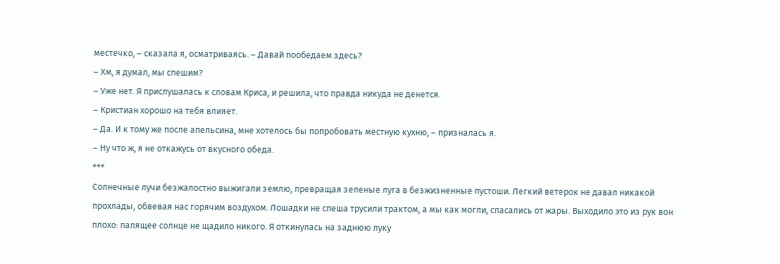местечко, – сказала я, осматриваясь. – Давай пообедаем здесь?
– Хм, я думал, мы спешим?
– Уже нет. Я прислушалась к словам Криса, и решила, что правда никуда не денется.
– Кристиан хорошо на тебя влияет.
– Да. И к тому же после апельсина, мне хотелось бы попробовать местную кухню, – призналась я.
– Ну что ж, я не откажусь от вкусного обеда.
***
Солнечные лучи безжалостно выжигали землю, превращая зеленые луга в безжизненные пустоши. Легкий ветерок не давал никакой прохлады, обвевая нас горячим воздухом. Лошадки не спеша трусили трактом, а мы как могли, спасались от жары. Выходило это из рук вон плохо: палящее солнце не щадило никого. Я откинулась на заднюю луку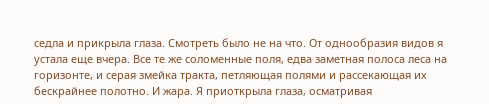седла и прикрыла глаза. Смотреть было не на что. От однообразия видов я устала еще вчера. Все те же соломенные поля, едва заметная полоса леса на горизонте, и серая змейка тракта, петляющая полями и рассекающая их бескрайнее полотно. И жара. Я приоткрыла глаза, осматривая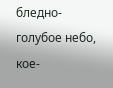бледно-голубое небо, кое-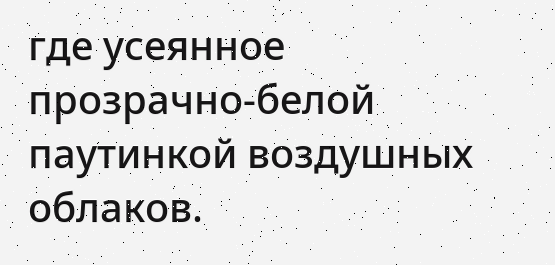где усеянное прозрачно-белой паутинкой воздушных облаков.